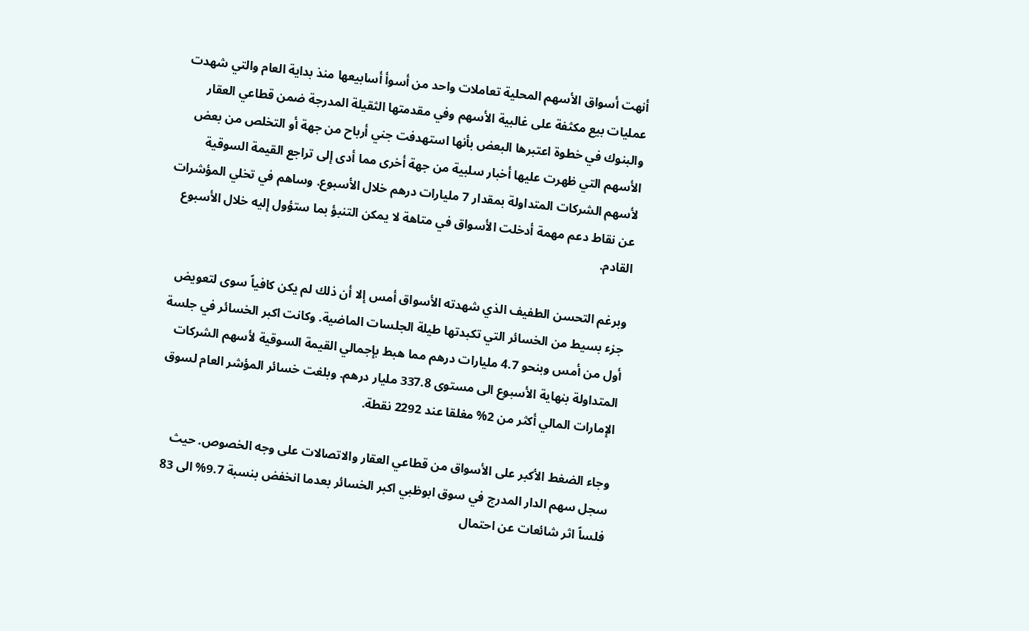أنهت أسواق الأسهم المحلية تعاملات واحد من أسوأ أسابيعها منذ بداية العام والتي شهدت عمليات بيع مكثفة على غالبية الأسهم وفي مقدمتها الثقيلة المدرجة ضمن قطاعي العقار والبنوك في خطوة اعتبرها البعض بأنها استهدفت جني أرباح من جهة أو التخلص من بعض الأسهم التي ظهرت عليها أخبار سلبية من جهة أخرى مما أدى إلى تراجع القيمة السوقية لأسهم الشركات المتداولة بمقدار 7 مليارات درهم خلال الأسبوع. وساهم في تخلي المؤشرات عن نقاط دعم مهمة أدخلت الأسواق في متاهة لا يمكن التنبؤ بما ستؤول إليه خلال الأسبوع القادم.

وبرغم التحسن الطفيف الذي شهدته الأسواق أمس إلا أن ذلك لم يكن كافياً سوى لتعويض جزء بسيط من الخسائر التي تكبدتها طيلة الجلسات الماضية. وكانت اكبر الخسائر في جلسة أول من أمس وبنحو 4.7 مليارات درهم مما هبط بإجمالي القيمة السوقية لأسهم الشركات المتداولة بنهاية الأسبوع الى مستوى 337.8 مليار درهم. وبلغت خسائر المؤشر العام لسوق الإمارات المالي أكثر من 2% مغلقا عند 2292 نقطة.

وجاء الضغط الأكبر على الأسواق من قطاعي العقار والاتصالات على وجه الخصوص. حيث سجل سهم الدار المدرج في سوق ابوظبي اكبر الخسائر بعدما انخفض بنسبة 9.7% الى 83 فلساً اثر شائعات عن احتمال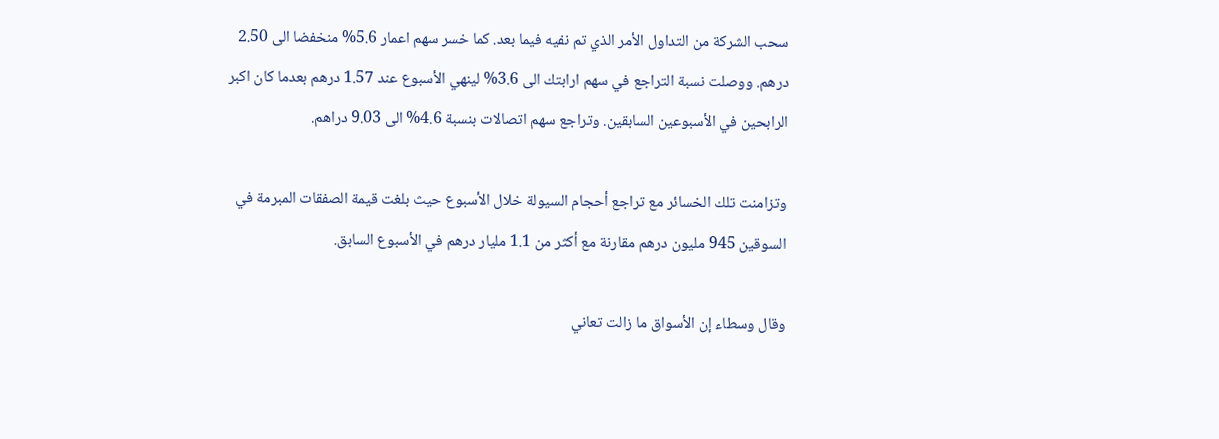سحب الشركة من التداول الأمر الذي تم نفيه فيما بعد. كما خسر سهم اعمار 5.6% منخفضا الى 2.50 درهم. ووصلت نسبة التراجع في سهم ارابتك الى 3.6% لينهي الأسبوع عند 1.57 درهم بعدما كان اكبر الرابحين في الأسبوعين السابقين. وتراجع سهم اتصالات بنسبة 4.6% الى 9.03 دراهم.

وتزامنت تلك الخسائر مع تراجع أحجام السيولة خلال الأسبوع حيث بلغت قيمة الصفقات المبرمة في السوقين 945 مليون درهم مقارنة مع أكثر من 1.1 مليار درهم في الأسبوع السابق.

وقال وسطاء إن الأسواق ما زالت تعاني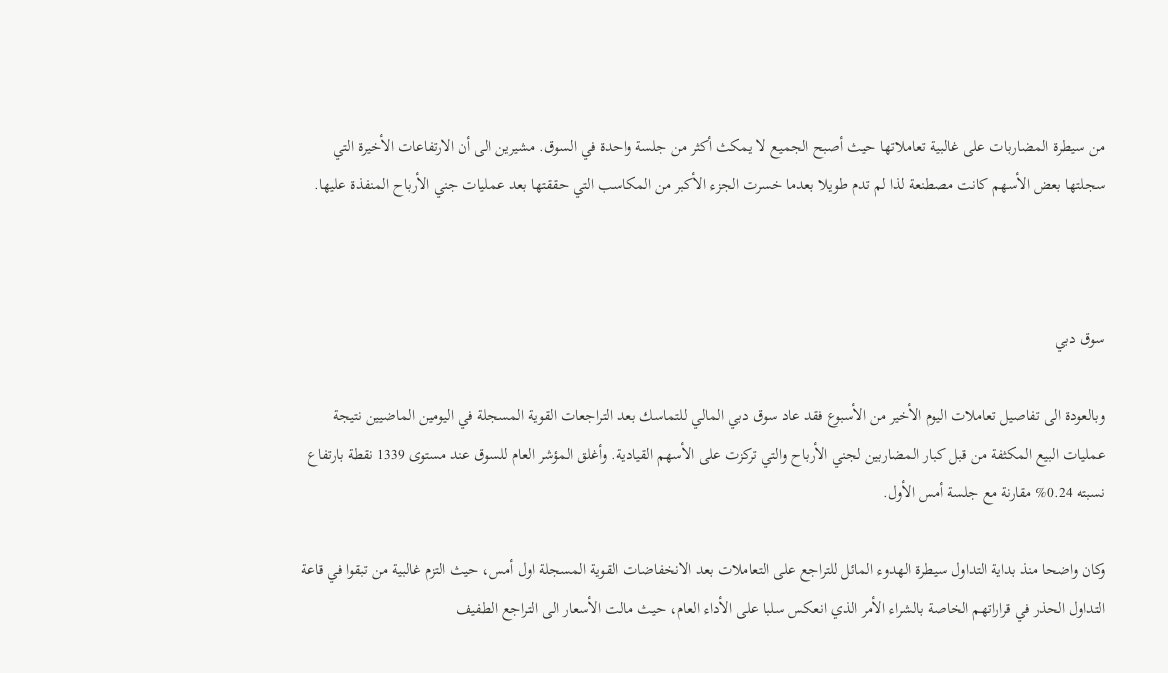من سيطرة المضاربات على غالبية تعاملاتها حيث أصبح الجميع لا يمكث أكثر من جلسة واحدة في السوق. مشيرين الى أن الارتفاعات الأخيرة التي سجلتها بعض الأسهم كانت مصطنعة لذا لم تدم طويلا بعدما خسرت الجزء الأكبر من المكاسب التي حققتها بعد عمليات جني الأرباح المنفذة عليها.



سوق دبي

وبالعودة الى تفاصيل تعاملات اليوم الأخير من الأسبوع فقد عاد سوق دبي المالي للتماسك بعد التراجعات القوية المسجلة في اليومين الماضيين نتيجة عمليات البيع المكثفة من قبل كبار المضاربين لجني الأرباح والتي تركزت على الأسهم القيادية. وأغلق المؤشر العام للسوق عند مستوى 1339 نقطة بارتفاع نسبته 0.24% مقارنة مع جلسة أمس الأول.

وكان واضحا منذ بداية التداول سيطرة الهدوء المائل للتراجع على التعاملات بعد الانخفاضات القوية المسجلة اول أمس، حيث التزم غالبية من تبقوا في قاعة التداول الحذر في قراراتهم الخاصة بالشراء الأمر الذي انعكس سلبا على الأداء العام، حيث مالت الأسعار الى التراجع الطفيف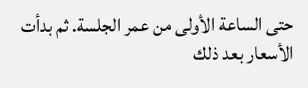حتى الساعة الأولى من عمر الجلسة. ثم بدأت الأسعار بعد ذلك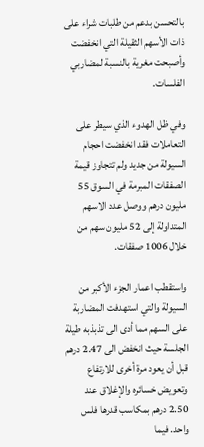بالتحسن بدعم من طلبات شراء على ذات الأسهم الثقيلة التي انخفضت وأصبحت مغرية بالنسبة لمضاربي الفلسات.

وفي ظل الهدوء الذي سيطر على التعاملات فقد انخفضت احجام السيولة من جديد ولم تتجاوز قيمة الصفقات المبرمة في السوق 55 مليون درهم ووصل عدد الاسهم المتداولة إلى 52 مليون سهم من خلال 1006 صفقات.

واستقطب اعمار الجزء الأكبر من السيولة والتي استهدفت المضاربة على السهم مما أدى الى تذبذبه طيلة الجلسة حيث انخفض الى 2.47 درهم قبل أن يعود مرة أخرى للارتفاع وتعويض خسائره والإغلاق عند 2.50 درهم بمكاسب قدرها فلس واحد. فيما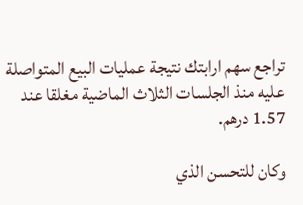تراجع سهم ارابتك نتيجة عمليات البيع المتواصلة عليه منذ الجلسات الثلاث الماضية مغلقا عند 1.57 درهم.

وكان للتحسن الذي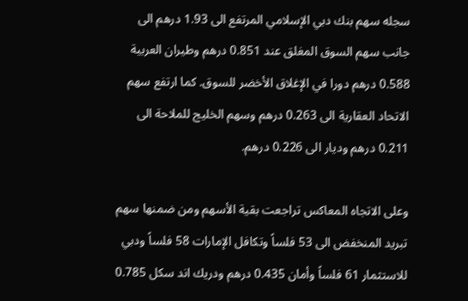سجله سهم بنك دبي الإسلامي المرتفع الى 1.93 درهم الى جانب سهم السوق المغلق عند 0.851 درهم وطيران العربية 0.588 درهم دورا في الإغلاق الأخضر للسوق. كما ارتفع سهم الاتحاد العقارية الى 0.263 درهم وسهم الخليج للملاحة الى 0.211 درهم وديار الى 0.226 درهم.

وعلى الاتجاه المعاكس تراجعت بقية الأسهم ومن ضمنها سهم تبريد المنخفض الى 53 فلساً وتكافل الإمارات 58 فلساً ودبي للاستثمار 61 فلساً وأمان 0.435 درهم ودريك اند سكل 0.785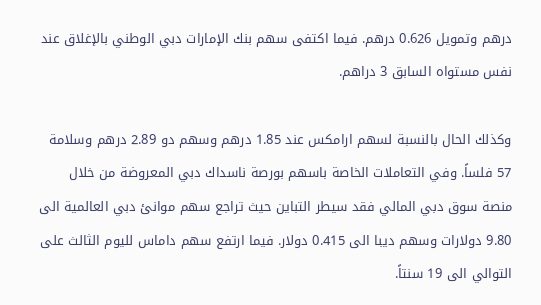درهم وتمويل 0.626 درهم. فيما اكتفى سهم بنك الإمارات دبي الوطني بالإغلاق عند نفس مستواه السابق 3 دراهم.

وكذلك الحال بالنسبة لسهم ارامكس عند 1.85 درهم وسهم دو 2.89 درهم وسلامة 57 فلساً. وفي التعاملات الخاصة باسهم بورصة ناسداك دبي المعروضة من خلال منصة سوق دبي المالي فقد سيطر التباين حيث تراجع سهم موانئ دبي العالمية الى 9.80 دولارات وسهم ديبا الى 0.415 دولار. فيما ارتفع سهم داماس لليوم الثالث على التوالي الى 19 سنتاً.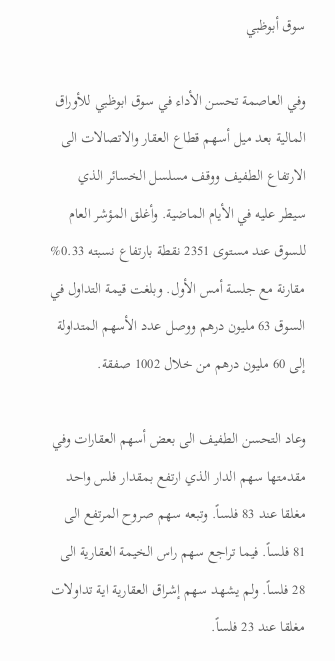سوق أبوظبي

وفي العاصمة تحسن الأداء في سوق ابوظبي للأوراق المالية بعد ميل أسهم قطاع العقار والاتصالات الى الارتفاع الطفيف ووقف مسلسل الخسائر الذي سيطر عليه في الأيام الماضية. وأغلق المؤشر العام للسوق عند مستوى 2351 نقطة بارتفاع نسبته 0.33% مقارنة مع جلسة أمس الأول. وبلغت قيمة التداول في السوق 63 مليون درهم ووصل عدد الأسهم المتداولة إلى 60 مليون درهم من خلال 1002 صفقة.

وعاد التحسن الطفيف الى بعض أسهم العقارات وفي مقدمتها سهم الدار الذي ارتفع بمقدار فلس واحد مغلقا عند 83 فلساً. وتبعه سهم صروح المرتفع الى 81 فلساً. فيما تراجع سهم راس الخيمة العقارية الى 28 فلساً. ولم يشهد سهم إشراق العقارية اية تداولات مغلقا عند 23 فلساً.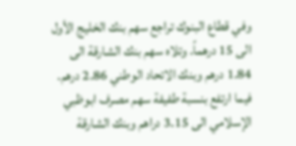وفي قطاع البنوك تراجع سهم بنك الخليج الأول الى 15 درهماً. وتلاه سهم بنك الشارقة الى 1.84 درهم وبنك الاتحاد الوطني 2.86 درهم. فيما ارتفع بنسبة طفيفة سهم مصرف ابوظبي الإسلامي الى 3.15 دراهم وبنك الشارقة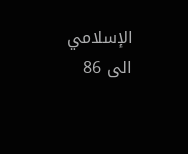الإسلامي الى 86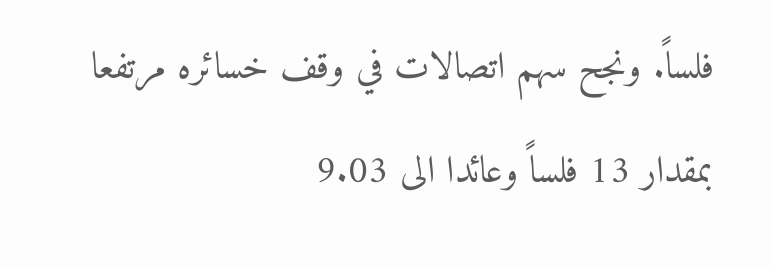فلساً. ونجح سهم اتصالات في وقف خسائره مرتفعا بمقدار 13 فلساً وعائدا الى 9.03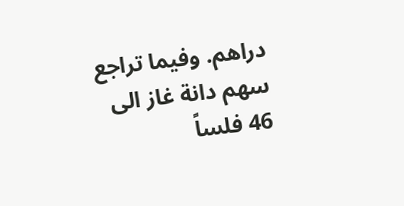دراهم. وفيما تراجع سهم دانة غاز الى 46 فلساً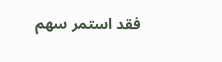فقد استمر سهم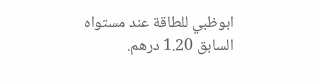ابوظبي للطاقة عند مستواه السابق 1.20 درهم.